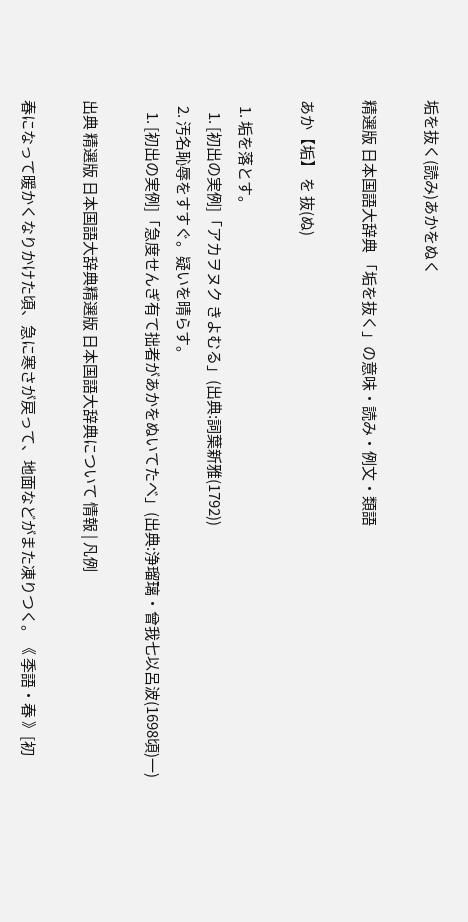垢を抜く(読み)あかをぬく

精選版 日本国語大辞典 「垢を抜く」の意味・読み・例文・類語

あか【垢】 を 抜(ぬ)

  1. 垢を落とす。
    1. [初出の実例]「アカヲヌク きよむる」(出典:詞葉新雅(1792))
  2. 汚名恥辱をすすぐ。疑いを晴らす。
    1. [初出の実例]「急度せんぎ有て拙者があかをぬいてたべ」(出典:浄瑠璃・曾我七以呂波(1698頃)一)

出典 精選版 日本国語大辞典精選版 日本国語大辞典について 情報 | 凡例

春になって暖かくなりかけた頃、急に寒さが戻って、地面などがまた凍りつく。《 季語・春 》[初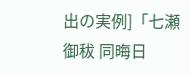出の実例]「七瀬御秡 同晦日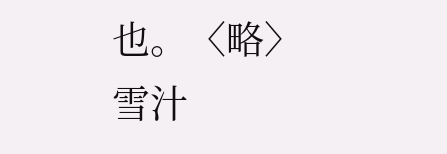也。〈略〉雪汁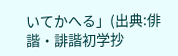いてかへる」(出典:俳諧・誹諧初学抄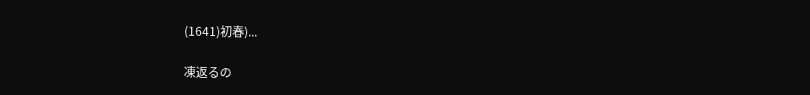(1641)初春)...

凍返るの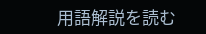用語解説を読む